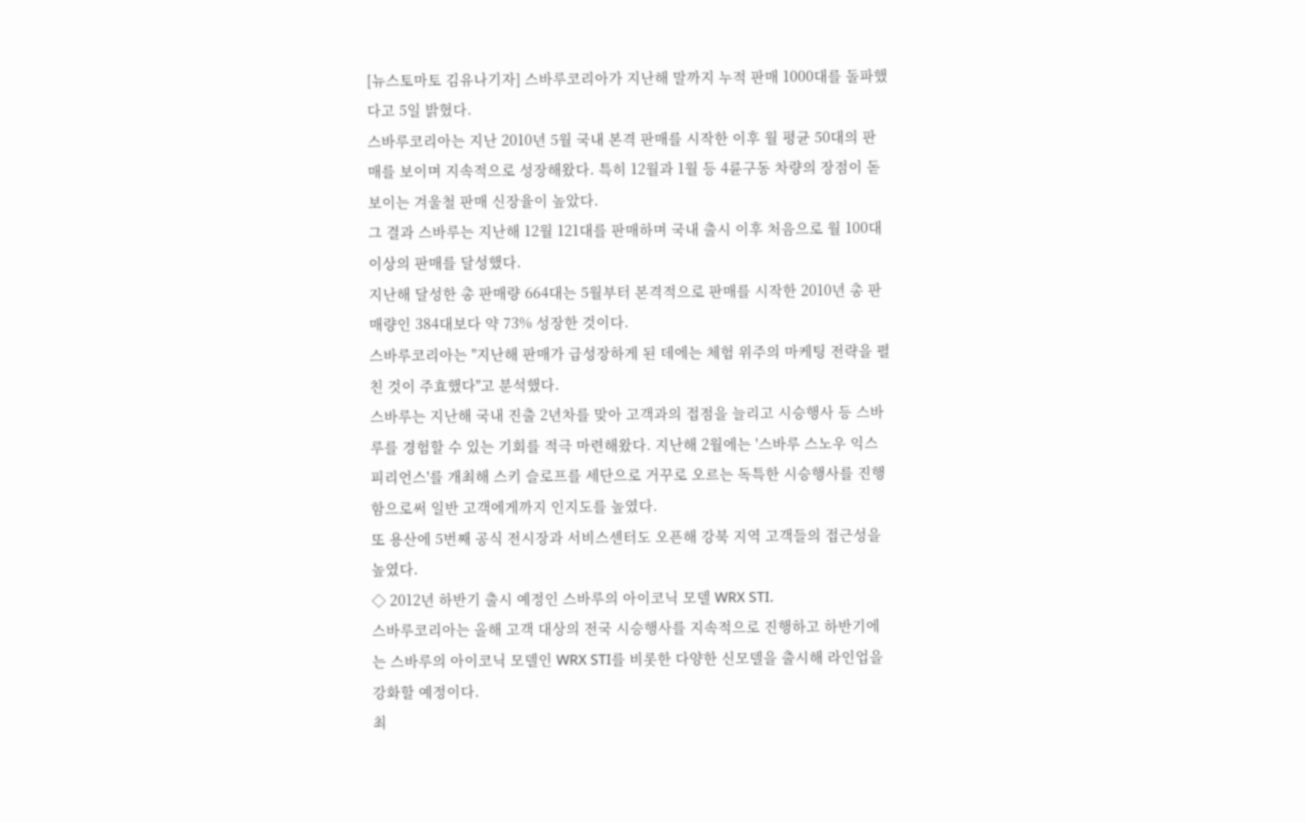[뉴스토마토 김유나기자] 스바루코리아가 지난해 말까지 누적 판매 1000대를 돌파했다고 5일 밝혔다.
스바루코리아는 지난 2010년 5월 국내 본격 판매를 시작한 이후 월 평균 50대의 판매를 보이며 지속적으로 성장해왔다. 특히 12월과 1월 등 4륜구동 차량의 장점이 돋보이는 겨울철 판매 신장율이 높았다.
그 결과 스바루는 지난해 12월 121대를 판매하며 국내 출시 이후 처음으로 월 100대 이상의 판매를 달성했다.
지난해 달성한 총 판매량 664대는 5월부터 본격적으로 판매를 시작한 2010년 총 판매량인 384대보다 약 73% 성장한 것이다.
스바루코리아는 "지난해 판매가 급성장하게 된 데에는 체험 위주의 마케팅 전략을 펼친 것이 주효했다"고 분석했다.
스바루는 지난해 국내 진출 2년차를 맞아 고객과의 접점을 늘리고 시승행사 등 스바루를 경험할 수 있는 기회를 적극 마련해왔다. 지난해 2월에는 '스바루 스노우 익스피리언스'를 개최해 스키 슬로프를 세단으로 거꾸로 오르는 독특한 시승행사를 진행함으로써 일반 고객에게까지 인지도를 높였다.
또 용산에 5번째 공식 전시장과 서비스센터도 오픈해 강북 지역 고객들의 접근성을 높였다.
◇ 2012년 하반기 출시 예정인 스바루의 아이코닉 모델 WRX STI.
스바루코리아는 올해 고객 대상의 전국 시승행사를 지속적으로 진행하고 하반기에는 스바루의 아이코닉 모델인 WRX STI를 비롯한 다양한 신모델을 출시해 라인업을 강화할 예정이다.
최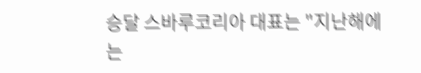승달 스바루코리아 대표는 "지난해에는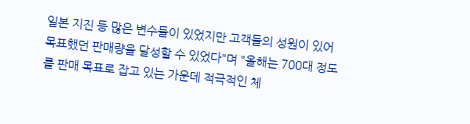일본 지진 등 많은 변수들이 있었지만 고객들의 성원이 있어 목표했던 판매량을 달성할 수 있었다"며 "올해는 700대 정도를 판매 목표로 잡고 있는 가운데 적극적인 체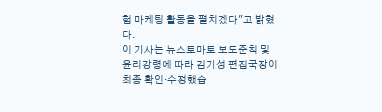험 마케팅 활동을 펼치겠다"고 밝혔다.
이 기사는 뉴스토마토 보도준칙 및 윤리강령에 따라 김기성 편집국장이 최종 확인·수정했습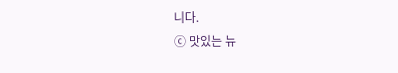니다.
ⓒ 맛있는 뉴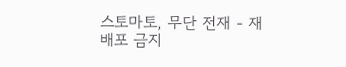스토마토, 무단 전재 - 재배포 금지